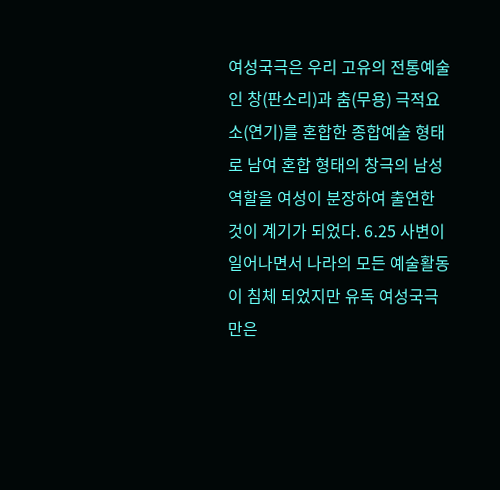여성국극은 우리 고유의 전통예술인 창(판소리)과 춤(무용) 극적요소(연기)를 혼합한 종합예술 형태로 남여 혼합 형태의 창극의 남성 역할을 여성이 분장하여 출연한 것이 계기가 되었다. 6․25 사변이 일어나면서 나라의 모든 예술활동이 침체 되었지만 유독 여성국극 만은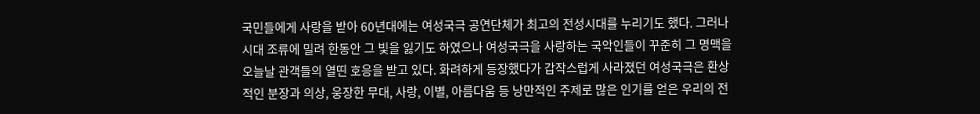국민들에게 사랑을 받아 60년대에는 여성국극 공연단체가 최고의 전성시대를 누리기도 했다. 그러나 시대 조류에 밀려 한동안 그 빛을 잃기도 하였으나 여성국극을 사랑하는 국악인들이 꾸준히 그 명맥을 오늘날 관객들의 열띤 호응을 받고 있다. 화려하게 등장했다가 갑작스럽게 사라졌던 여성국극은 환상적인 분장과 의상, 웅장한 무대, 사랑, 이별, 아름다움 등 낭만적인 주제로 많은 인기를 얻은 우리의 전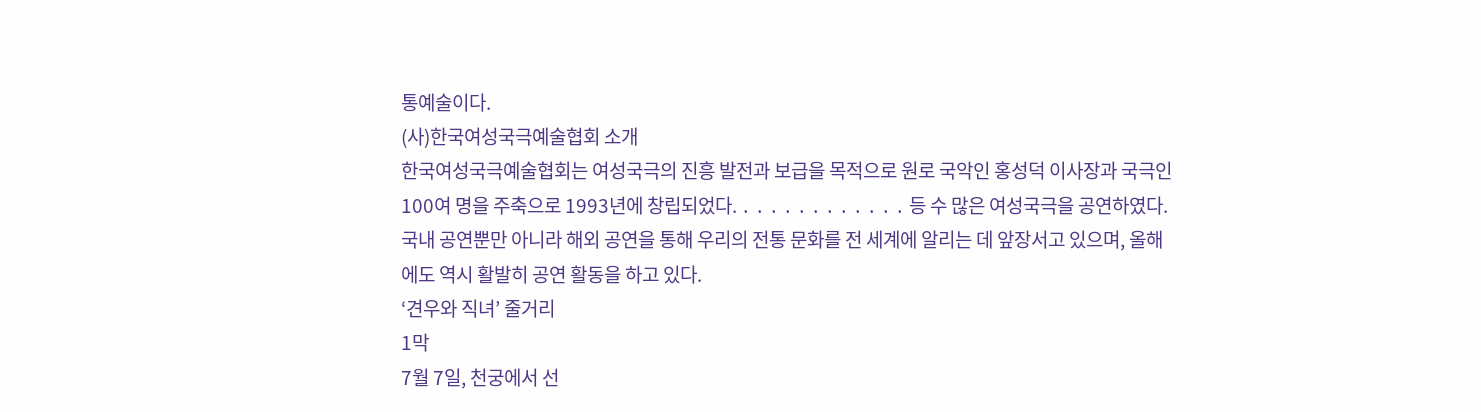통예술이다.
(사)한국여성국극예술협회 소개
한국여성국극예술협회는 여성국극의 진흥 발전과 보급을 목적으로 원로 국악인 홍성덕 이사장과 국극인 100여 명을 주축으로 1993년에 창립되었다. ․ ․ ․ ․ ․ ․ ․ ․ ․ ․ ․ ․ 등 수 많은 여성국극을 공연하였다. 국내 공연뿐만 아니라 해외 공연을 통해 우리의 전통 문화를 전 세계에 알리는 데 앞장서고 있으며, 올해에도 역시 활발히 공연 활동을 하고 있다.
‘견우와 직녀’ 줄거리
1막
7월 7일, 천궁에서 선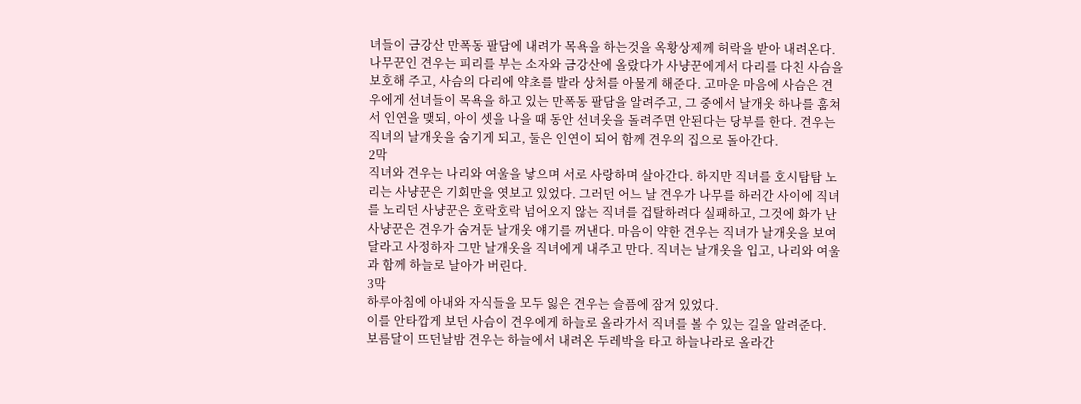녀들이 금강산 만폭동 팔담에 내려가 목욕을 하는것을 옥황상제께 허락을 받아 내려온다. 나무꾼인 견우는 피리를 부는 소자와 금강산에 올랐다가 사냥꾼에게서 다리를 다친 사슴을 보호해 주고, 사슴의 다리에 약초를 발라 상처를 아물게 해준다. 고마운 마음에 사슴은 견우에게 선녀들이 목욕을 하고 있는 만폭동 팔담을 알려주고, 그 중에서 날개옷 하나를 훔쳐서 인연을 맺되, 아이 셋을 나을 때 동안 선녀옷을 돌려주면 안된다는 당부를 한다. 견우는 직녀의 날개옷을 숨기게 되고, 둘은 인연이 되어 함께 견우의 집으로 돌아간다.
2막
직녀와 견우는 나리와 여울을 낳으며 서로 사랑하며 살아간다. 하지만 직녀를 호시탐탐 노리는 사냥꾼은 기회만을 엿보고 있었다. 그러던 어느 날 견우가 나무를 하러간 사이에 직녀를 노리던 사냥꾼은 호락호락 넘어오지 않는 직녀를 겁탈하려다 실패하고, 그것에 화가 난 사냥꾼은 견우가 숨겨둔 날개옷 얘기를 꺼낸다. 마음이 약한 견우는 직녀가 날개옷을 보여 달라고 사정하자 그만 날개옷을 직녀에게 내주고 만다. 직녀는 날개옷을 입고, 나리와 여울과 함께 하늘로 날아가 버린다.
3막
하루아침에 아내와 자식들을 모두 잃은 견우는 슬픔에 잠겨 있었다.
이를 안타깝게 보던 사슴이 견우에게 하늘로 올라가서 직녀를 볼 수 있는 길을 알려준다.
보름달이 뜨던날밤 견우는 하늘에서 내려온 두레박을 타고 하늘나라로 올라간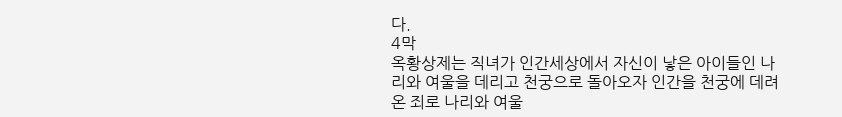다.
4막
옥황상제는 직녀가 인간세상에서 자신이 낳은 아이들인 나리와 여울을 데리고 천궁으로 돌아오자 인간을 천궁에 데려온 죄로 나리와 여울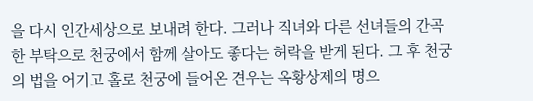을 다시 인간세상으로 보내려 한다. 그러나 직녀와 다른 선녀들의 간곡한 부탁으로 천궁에서 함께 살아도 좋다는 허락을 받게 된다. 그 후 천궁의 법을 어기고 홀로 천궁에 들어온 견우는 옥황상제의 명으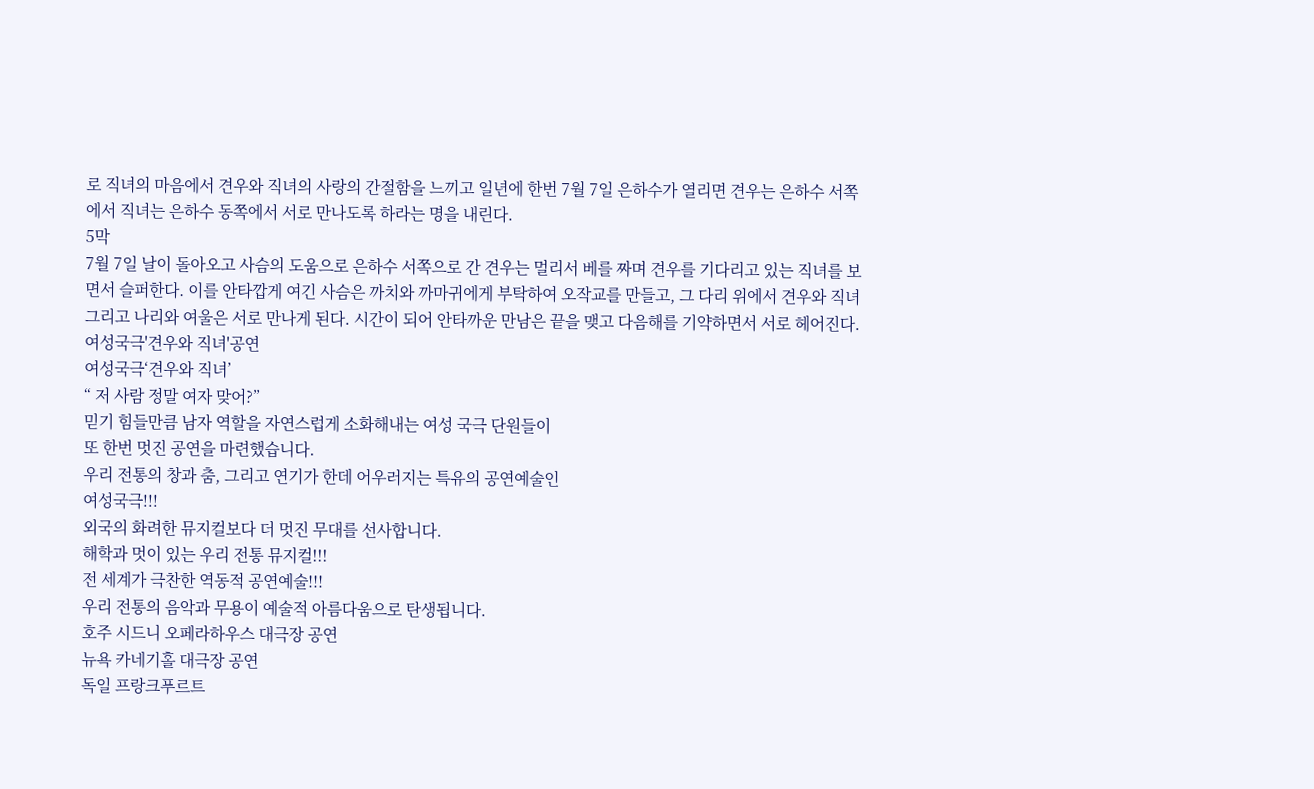로 직녀의 마음에서 견우와 직녀의 사랑의 간절함을 느끼고 일년에 한번 7월 7일 은하수가 열리면 견우는 은하수 서쪽에서 직녀는 은하수 동쪽에서 서로 만나도록 하라는 명을 내린다.
5막
7월 7일 날이 돌아오고 사슴의 도움으로 은하수 서쪽으로 간 견우는 멀리서 베를 짜며 견우를 기다리고 있는 직녀를 보면서 슬퍼한다. 이를 안타깝게 여긴 사슴은 까치와 까마귀에게 부탁하여 오작교를 만들고, 그 다리 위에서 견우와 직녀 그리고 나리와 여울은 서로 만나게 된다. 시간이 되어 안타까운 만남은 끝을 맺고 다음해를 기약하면서 서로 헤어진다.
여성국극'견우와 직녀'공연
여성국극‘견우와 직녀’
“ 저 사람 정말 여자 맞어?”
믿기 힘들만큼 남자 역할을 자연스럽게 소화해내는 여성 국극 단원들이
또 한번 멋진 공연을 마련했습니다.
우리 전통의 창과 춤, 그리고 연기가 한데 어우러지는 특유의 공연예술인
여성국극!!!
외국의 화려한 뮤지컬보다 더 멋진 무대를 선사합니다.
해학과 멋이 있는 우리 전통 뮤지컬!!!
전 세계가 극찬한 역동적 공연예술!!!
우리 전통의 음악과 무용이 예술적 아름다움으로 탄생됩니다.
호주 시드니 오페라하우스 대극장 공연
뉴욕 카네기홀 대극장 공연
독일 프랑크푸르트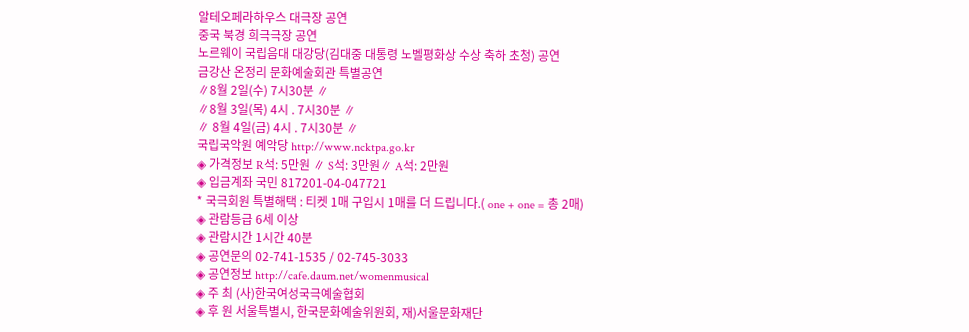알테오페라하우스 대극장 공연
중국 북경 희극극장 공연
노르웨이 국립음대 대강당(김대중 대통령 노벨평화상 수상 축하 초청) 공연
금강산 온정리 문화예술회관 특별공연
∥8월 2일(수) 7시30분 ∥
∥8월 3일(목) 4시 . 7시30분 ∥
∥ 8월 4일(금) 4시 . 7시30분 ∥
국립국악원 예악당 http://www.ncktpa.go.kr
◈ 가격정보 R석: 5만원 ∥ S석: 3만원∥ A석: 2만원
◈ 입금계좌 국민 817201-04-047721
* 국극회원 특별해택 : 티켓 1매 구입시 1매를 더 드립니다.( one + one = 총 2매)
◈ 관람등급 6세 이상
◈ 관람시간 1시간 40분
◈ 공연문의 02-741-1535 / 02-745-3033
◈ 공연정보 http://cafe.daum.net/womenmusical
◈ 주 최 (사)한국여성국극예술협회
◈ 후 원 서울특별시, 한국문화예술위원회, 재)서울문화재단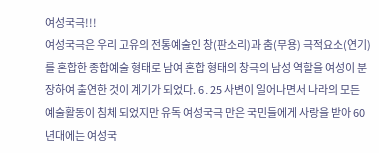여성국극!!!
여성국극은 우리 고유의 전통예술인 창(판소리)과 춤(무용) 극적요소(연기)를 혼합한 종합예술 형태로 남여 혼합 형태의 창극의 남성 역할을 여성이 분장하여 출연한 것이 계기가 되었다. 6․25 사변이 일어나면서 나라의 모든 예술활동이 침체 되었지만 유독 여성국극 만은 국민들에게 사랑을 받아 60년대에는 여성국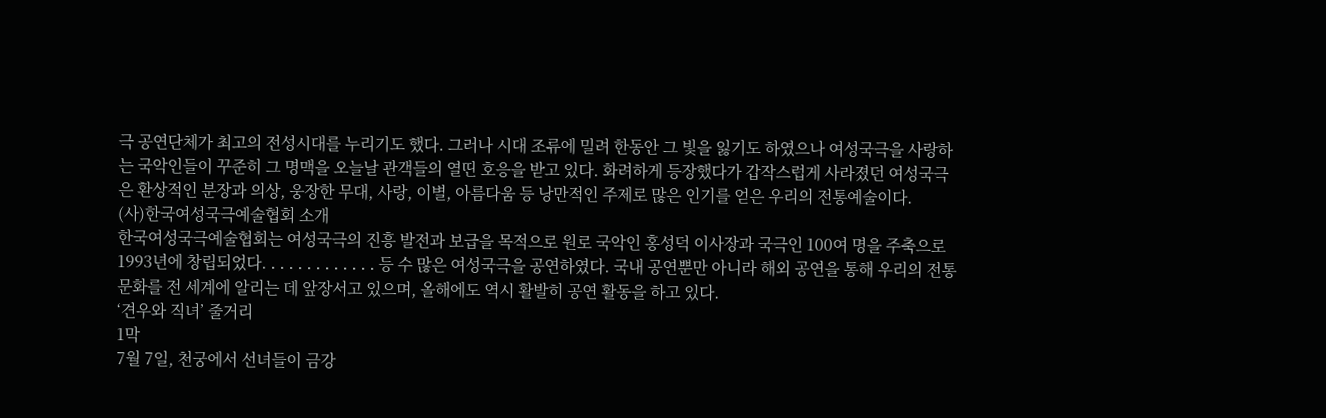극 공연단체가 최고의 전성시대를 누리기도 했다. 그러나 시대 조류에 밀려 한동안 그 빛을 잃기도 하였으나 여성국극을 사랑하는 국악인들이 꾸준히 그 명맥을 오늘날 관객들의 열띤 호응을 받고 있다. 화려하게 등장했다가 갑작스럽게 사라졌던 여성국극은 환상적인 분장과 의상, 웅장한 무대, 사랑, 이별, 아름다움 등 낭만적인 주제로 많은 인기를 얻은 우리의 전통예술이다.
(사)한국여성국극예술협회 소개
한국여성국극예술협회는 여성국극의 진흥 발전과 보급을 목적으로 원로 국악인 홍성덕 이사장과 국극인 100여 명을 주축으로 1993년에 창립되었다. ․ ․ ․ ․ ․ ․ ․ ․ ․ ․ ․ ․ 등 수 많은 여성국극을 공연하였다. 국내 공연뿐만 아니라 해외 공연을 통해 우리의 전통 문화를 전 세계에 알리는 데 앞장서고 있으며, 올해에도 역시 활발히 공연 활동을 하고 있다.
‘견우와 직녀’ 줄거리
1막
7월 7일, 천궁에서 선녀들이 금강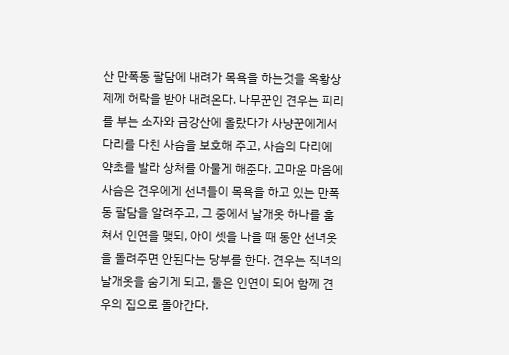산 만폭동 팔담에 내려가 목욕을 하는것을 옥황상제께 허락을 받아 내려온다. 나무꾼인 견우는 피리를 부는 소자와 금강산에 올랐다가 사냥꾼에게서 다리를 다친 사슴을 보호해 주고, 사슴의 다리에 약초를 발라 상처를 아물게 해준다. 고마운 마음에 사슴은 견우에게 선녀들이 목욕을 하고 있는 만폭동 팔담을 알려주고, 그 중에서 날개옷 하나를 훔쳐서 인연을 맺되, 아이 셋을 나을 때 동안 선녀옷을 돌려주면 안된다는 당부를 한다. 견우는 직녀의 날개옷을 숨기게 되고, 둘은 인연이 되어 함께 견우의 집으로 돌아간다.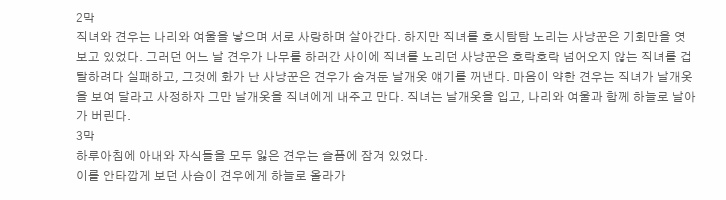2막
직녀와 견우는 나리와 여울을 낳으며 서로 사랑하며 살아간다. 하지만 직녀를 호시탐탐 노리는 사냥꾼은 기회만을 엿보고 있었다. 그러던 어느 날 견우가 나무를 하러간 사이에 직녀를 노리던 사냥꾼은 호락호락 넘어오지 않는 직녀를 겁탈하려다 실패하고, 그것에 화가 난 사냥꾼은 견우가 숨겨둔 날개옷 얘기를 꺼낸다. 마음이 약한 견우는 직녀가 날개옷을 보여 달라고 사정하자 그만 날개옷을 직녀에게 내주고 만다. 직녀는 날개옷을 입고, 나리와 여울과 함께 하늘로 날아가 버린다.
3막
하루아침에 아내와 자식들을 모두 잃은 견우는 슬픔에 잠겨 있었다.
이를 안타깝게 보던 사슴이 견우에게 하늘로 올라가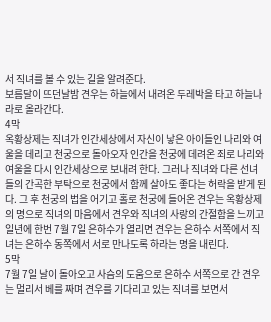서 직녀를 볼 수 있는 길을 알려준다.
보름달이 뜨던날밤 견우는 하늘에서 내려온 두레박을 타고 하늘나라로 올라간다.
4막
옥황상제는 직녀가 인간세상에서 자신이 낳은 아이들인 나리와 여울을 데리고 천궁으로 돌아오자 인간을 천궁에 데려온 죄로 나리와 여울을 다시 인간세상으로 보내려 한다. 그러나 직녀와 다른 선녀들의 간곡한 부탁으로 천궁에서 함께 살아도 좋다는 허락을 받게 된다. 그 후 천궁의 법을 어기고 홀로 천궁에 들어온 견우는 옥황상제의 명으로 직녀의 마음에서 견우와 직녀의 사랑의 간절함을 느끼고 일년에 한번 7월 7일 은하수가 열리면 견우는 은하수 서쪽에서 직녀는 은하수 동쪽에서 서로 만나도록 하라는 명을 내린다.
5막
7월 7일 날이 돌아오고 사슴의 도움으로 은하수 서쪽으로 간 견우는 멀리서 베를 짜며 견우를 기다리고 있는 직녀를 보면서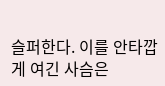슬퍼한다. 이를 안타깝게 여긴 사슴은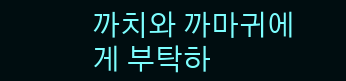까치와 까마귀에게 부탁하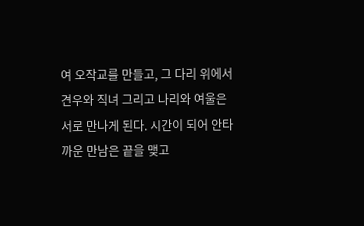여 오작교를 만들고, 그 다리 위에서 견우와 직녀 그리고 나리와 여울은 서로 만나게 된다. 시간이 되어 안타까운 만남은 끝을 맺고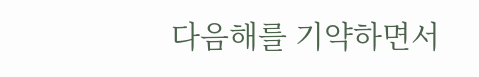다음해를 기약하면서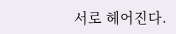서로 헤어진다.